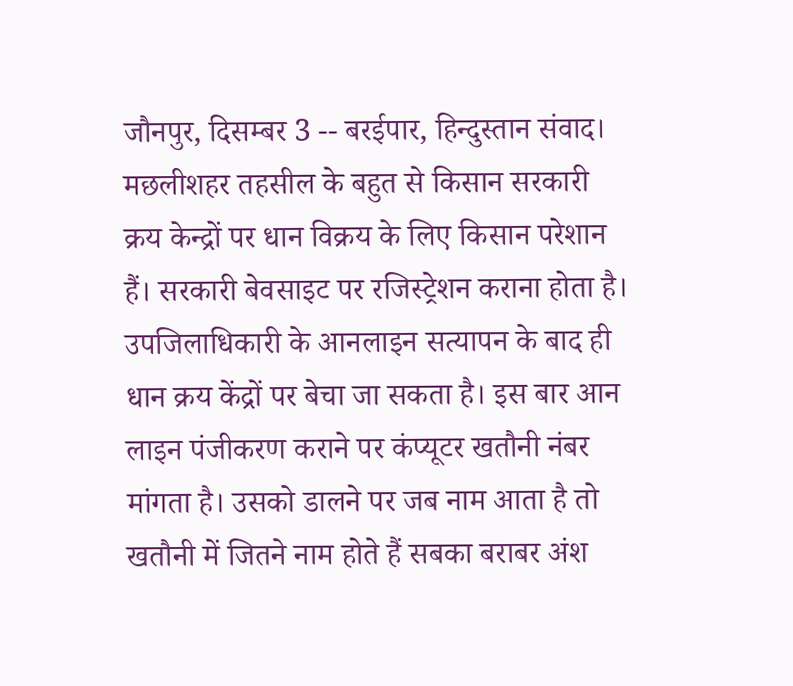जौनपुर, दिसम्बर 3 -- बरईपार, हिन्दुस्तान संवाद। मछलीशहर तहसील के बहुत से किसान सरकारी क्रय केन्द्रों पर धान विक्रय के लिए किसान परेशान हैं। सरकारी बेवसाइट पर रजिस्ट्रेशन कराना होता है। उपजिलाधिकारी के आनलाइन सत्यापन के बाद ही धान क्रय केंद्रों पर बेचा जा सकता है। इस बार आन लाइन पंजीकरण कराने पर कंप्यूटर खतौनी नंबर मांगता है। उसको डालने पर जब नाम आता है तो खतौनी में जितने नाम होते हैं सबका बराबर अंश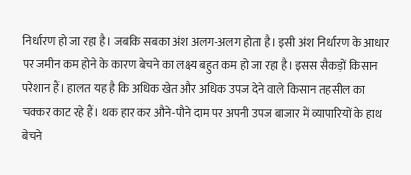निर्धारण हो जा रहा है। जबकि सबका अंश अलग-अलग होता है। इसी अंश निर्धारण के आधार पर जमीन कम होने के कारण बेचने का लक्ष्य बहुत कम हो जा रहा है। इसस सैकड़ों किसान परेशान हैं। हालत यह है कि अधिक खेत और अधिक उपज देने वाले किसान तहसील का चक्कर काट रहे हैं। थक हार कर औने-पौने दाम पर अपनी उपज बाजार में व्यापारियों के हाथ बेचने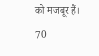को मजबूर हैं। 70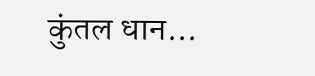कुंतल धान...